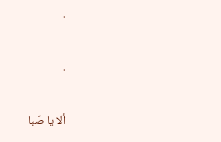.

.

ألا يا صَبا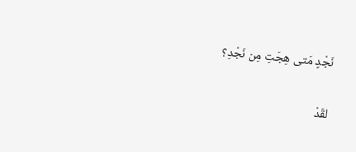نَجْدٍ مَتى هِجَتِ مِن نَجْدِ؟

لقَدْ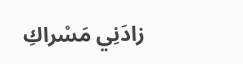زادَنِي مَسْراكِ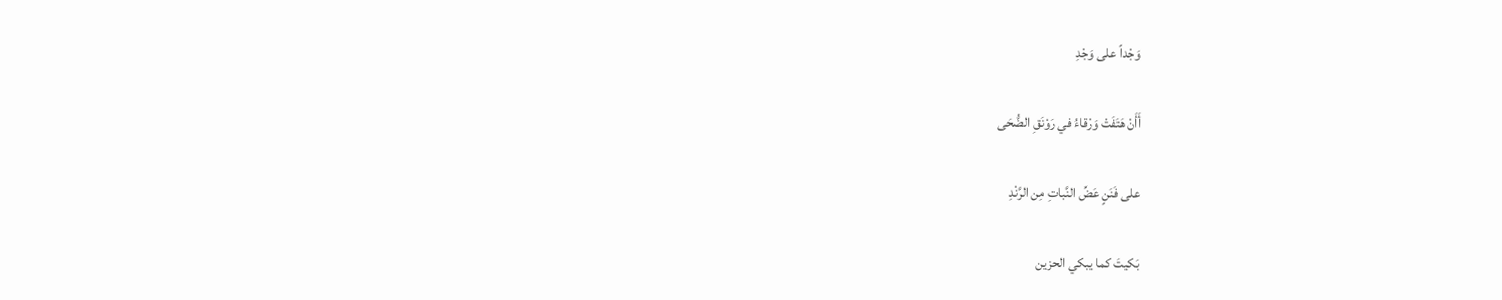وَجْداً على وَجْدِ

أَأَنْ هَتَفَتْ وَرْقاءُ في رَوْنَقِ الضُّحَى

على فَنَنٍ عَضِّ النَّباتِ مِن الرَّنْدِ

بَكيتَ كما يبكي الحزين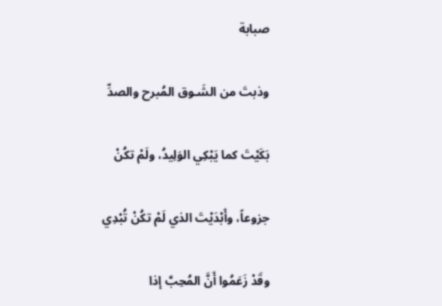صبابة

وذبتَ من الشَـوق المُبرح والصدِّ

بَكَيْتَ كما يَبْكِي الوَلِيدُ، ولَمْ تكُنْ

جزوعاً، وأَبْدَيْتَ الذي لَمْ تكُنْ تُبْدِي

وقَدْ زَعَمُوا أَنَّ المُحِبَّ إذا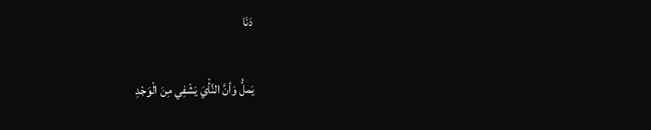دَنَا

يَملُّ وَأنَّ النَّأْيَ يَشْفِي مِنَ الْوَجْدِ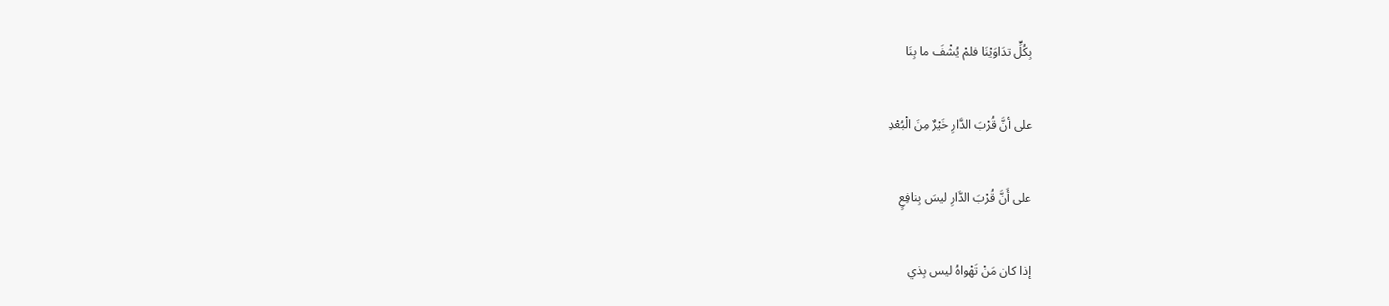بِكُلٍّ تدَاوَيْنَا فلمْ يُشْفَ ما بِنَا

على أنَّ قُرْبَ الدَّارِ خَيْرٌ مِنَ الْبُعْدِ

على أَنَّ قُرْبَ الدَّارِ ليسَ بِنافِعٍ

إذا كان مَنْ تَهْواهُ ليس بِذي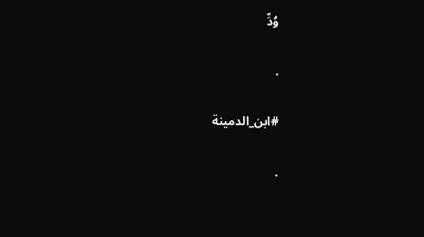وُدِّ

.

#ابن_الدمينة

.